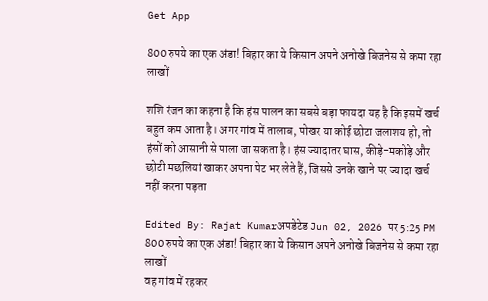Get App

800 रुपये का एक अंडा! बिहार का ये किसान अपने अनोखे बिजनेस से कमा रहा लाखों

शशि रंजन का कहना है कि हंस पालन का सबसे बड़ा फायदा यह है कि इसमें खर्च बहुत कम आता है। अगर गांव में तालाब, पोखर या कोई छोटा जलाशय हो, तो हंसों को आसानी से पाला जा सकता है। हंस ज्यादातर घास, कीड़े-मकोड़े और छोटी मछलियां खाकर अपना पेट भर लेते हैं, जिससे उनके खाने पर ज्यादा खर्च नहीं करना पड़ता

Edited By: Rajat Kumarअपडेटेड Jun 02, 2026 पर 5:25 PM
800 रुपये का एक अंडा! बिहार का ये किसान अपने अनोखे बिजनेस से कमा रहा लाखों
वह गांव में रहकर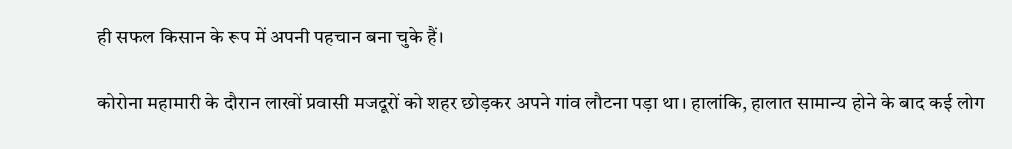ही सफल किसान के रूप में अपनी पहचान बना चुके हैं।

कोरोना महामारी के दौरान लाखों प्रवासी मजदूरों को शहर छोड़कर अपने गांव लौटना पड़ा था। हालांकि, हालात सामान्य होने के बाद कई लोग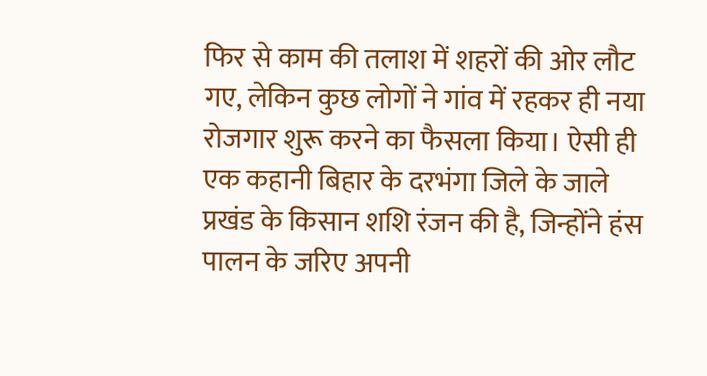फिर से काम की तलाश में शहरों की ओर लौट गए, लेकिन कुछ लोगों ने गांव में रहकर ही नया रोजगार शुरू करने का फैसला किया। ऐसी ही एक कहानी बिहार के दरभंगा जिले के जाले प्रखंड के किसान शशि रंजन की है, जिन्होंने हंस पालन के जरिए अपनी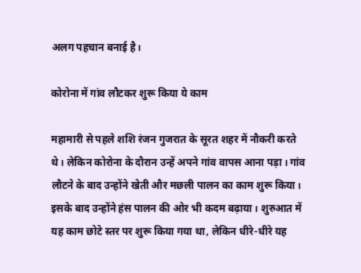अलग पहचान बनाई है।

कोरोना में गांव लौटकर शुरू किया ये काम

महामारी से पहले शशि रंजन गुजरात के सूरत शहर में नौकरी करते थे। लेकिन कोरोना के दौरान उन्हें अपने गांव वापस आना पड़ा। गांव लौटने के बाद उन्होंने खेती और मछली पालन का काम शुरू किया। इसके बाद उन्होंने हंस पालन की ओर भी कदम बढ़ाया। शुरुआत में यह काम छोटे स्तर पर शुरू किया गया था, लेकिन धीरे-धीरे यह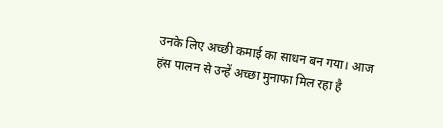उनके लिए अच्छी कमाई का साधन बन गया। आज हंस पालन से उन्हें अच्छा मुनाफा मिल रहा है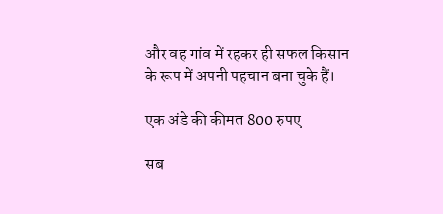और वह गांव में रहकर ही सफल किसान के रूप में अपनी पहचान बना चुके हैं।

एक अंडे की कीमत 800 रुपए

सब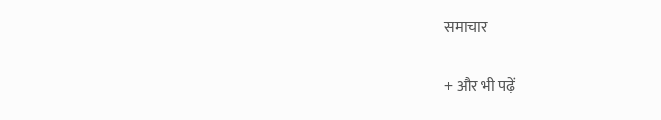समाचार

+ और भी पढ़ें